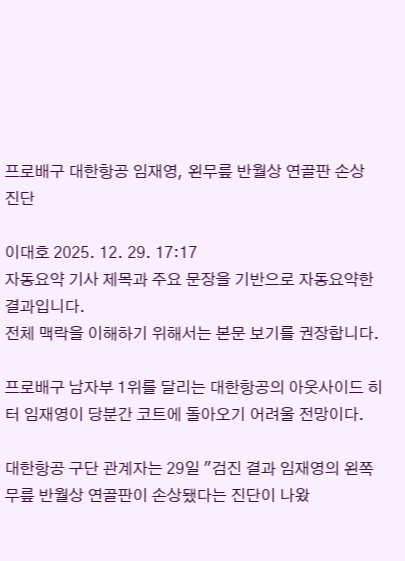프로배구 대한항공 임재영, 왼무릎 반월상 연골판 손상 진단

이대호 2025. 12. 29. 17:17
자동요약 기사 제목과 주요 문장을 기반으로 자동요약한 결과입니다.
전체 맥락을 이해하기 위해서는 본문 보기를 권장합니다.

프로배구 남자부 1위를 달리는 대한항공의 아웃사이드 히터 임재영이 당분간 코트에 돌아오기 어려울 전망이다.

대한항공 구단 관계자는 29일 "검진 결과 임재영의 왼쪽 무릎 반월상 연골판이 손상됐다는 진단이 나왔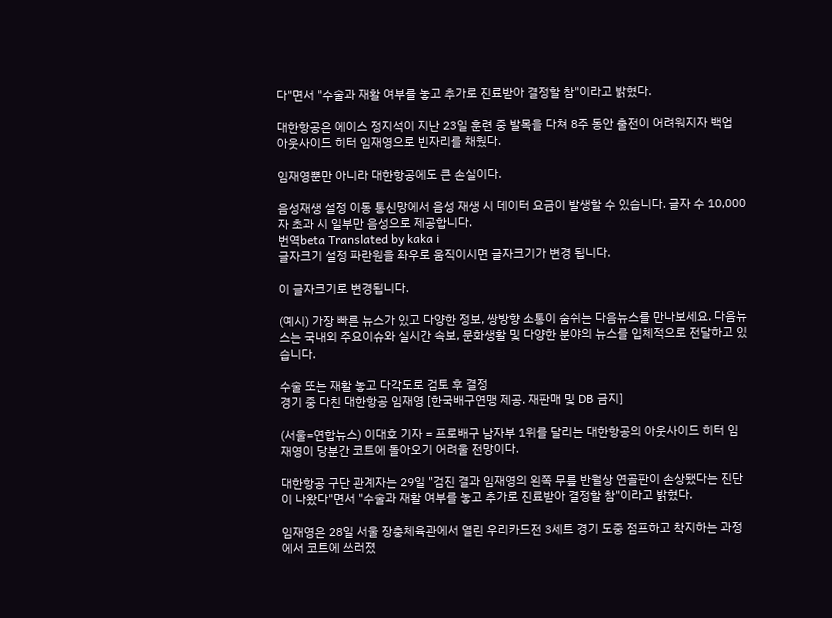다"면서 "수술과 재활 여부를 놓고 추가로 진료받아 결정할 참"이라고 밝혔다.

대한항공은 에이스 정지석이 지난 23일 훈련 중 발목을 다쳐 8주 동안 출전이 어려워지자 백업 아웃사이드 히터 임재영으로 빈자리를 채웠다.

임재영뿐만 아니라 대한항공에도 큰 손실이다.

음성재생 설정 이동 통신망에서 음성 재생 시 데이터 요금이 발생할 수 있습니다. 글자 수 10,000자 초과 시 일부만 음성으로 제공합니다.
번역beta Translated by kaka i
글자크기 설정 파란원을 좌우로 움직이시면 글자크기가 변경 됩니다.

이 글자크기로 변경됩니다.

(예시) 가장 빠른 뉴스가 있고 다양한 정보, 쌍방향 소통이 숨쉬는 다음뉴스를 만나보세요. 다음뉴스는 국내외 주요이슈와 실시간 속보, 문화생활 및 다양한 분야의 뉴스를 입체적으로 전달하고 있습니다.

수술 또는 재활 놓고 다각도로 검토 후 결정
경기 중 다친 대한항공 임재영 [한국배구연맹 제공. 재판매 및 DB 금지]

(서울=연합뉴스) 이대호 기자 = 프로배구 남자부 1위를 달리는 대한항공의 아웃사이드 히터 임재영이 당분간 코트에 돌아오기 어려울 전망이다.

대한항공 구단 관계자는 29일 "검진 결과 임재영의 왼쪽 무릎 반월상 연골판이 손상됐다는 진단이 나왔다"면서 "수술과 재활 여부를 놓고 추가로 진료받아 결정할 참"이라고 밝혔다.

임재영은 28일 서울 장충체육관에서 열린 우리카드전 3세트 경기 도중 점프하고 착지하는 과정에서 코트에 쓰러졌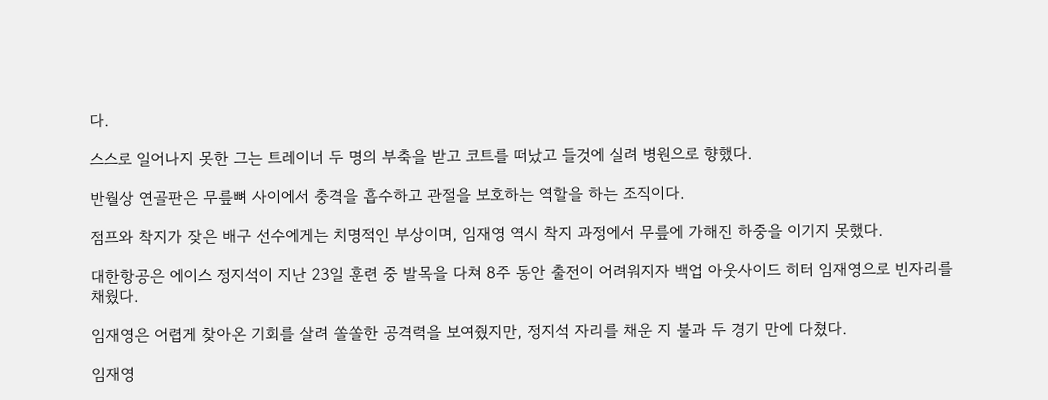다.

스스로 일어나지 못한 그는 트레이너 두 명의 부축을 받고 코트를 떠났고 들것에 실려 병원으로 향했다.

반월상 연골판은 무릎뼈 사이에서 충격을 흡수하고 관절을 보호하는 역할을 하는 조직이다.

점프와 착지가 잦은 배구 선수에게는 치명적인 부상이며, 임재영 역시 착지 과정에서 무릎에 가해진 하중을 이기지 못했다.

대한항공은 에이스 정지석이 지난 23일 훈련 중 발목을 다쳐 8주 동안 출전이 어려워지자 백업 아웃사이드 히터 임재영으로 빈자리를 채웠다.

임재영은 어렵게 찾아온 기회를 살려 쏠쏠한 공격력을 보여줬지만, 정지석 자리를 채운 지 불과 두 경기 만에 다쳤다.

임재영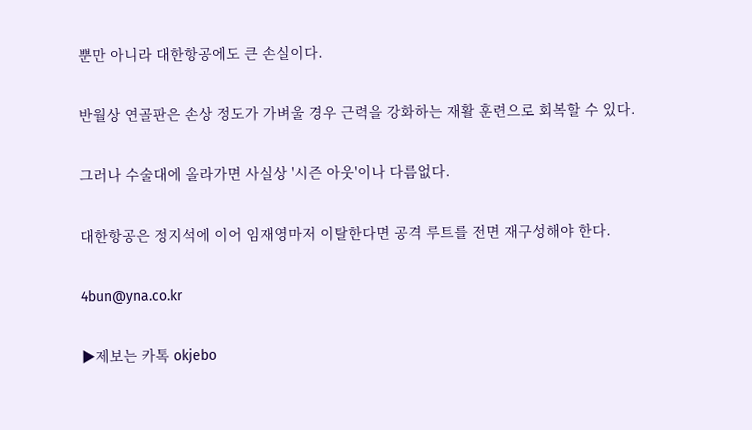뿐만 아니라 대한항공에도 큰 손실이다.

반월상 연골판은 손상 정도가 가벼울 경우 근력을 강화하는 재활 훈련으로 회복할 수 있다.

그러나 수술대에 올라가면 사실상 '시즌 아웃'이나 다름없다.

대한항공은 정지석에 이어 임재영마저 이탈한다면 공격 루트를 전면 재구성해야 한다.

4bun@yna.co.kr

▶제보는 카톡 okjebo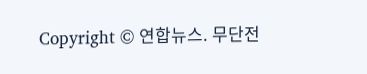Copyright © 연합뉴스. 무단전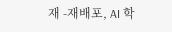재 -재배포, AI 학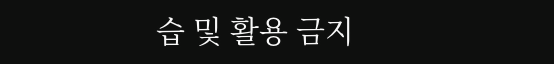습 및 활용 금지